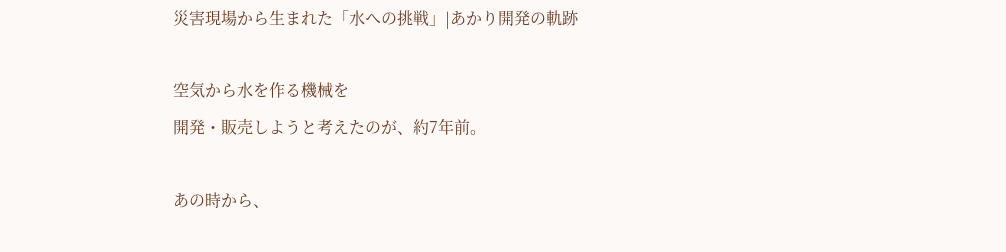災害現場から生まれた「水への挑戦」|あかり開発の軌跡

空気から水を作る機械を
開発・販売しようと考えたのが、約7年前。

あの時から、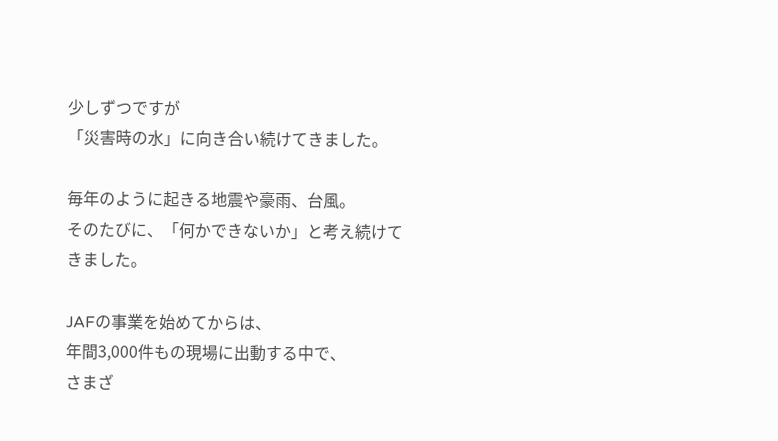少しずつですが
「災害時の水」に向き合い続けてきました。

毎年のように起きる地震や豪雨、台風。
そのたびに、「何かできないか」と考え続けてきました。

JAFの事業を始めてからは、
年間3,000件もの現場に出動する中で、
さまざ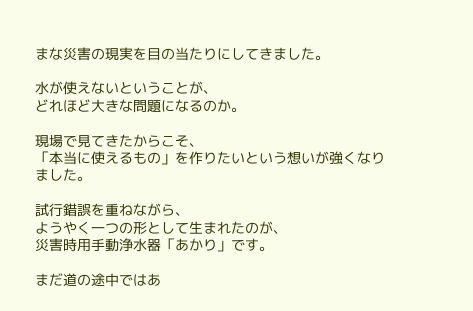まな災害の現実を目の当たりにしてきました。

水が使えないということが、
どれほど大きな問題になるのか。

現場で見てきたからこそ、
「本当に使えるもの」を作りたいという想いが強くなりました。

試行錯誤を重ねながら、
ようやく一つの形として生まれたのが、
災害時用手動浄水器「あかり」です。

まだ道の途中ではあ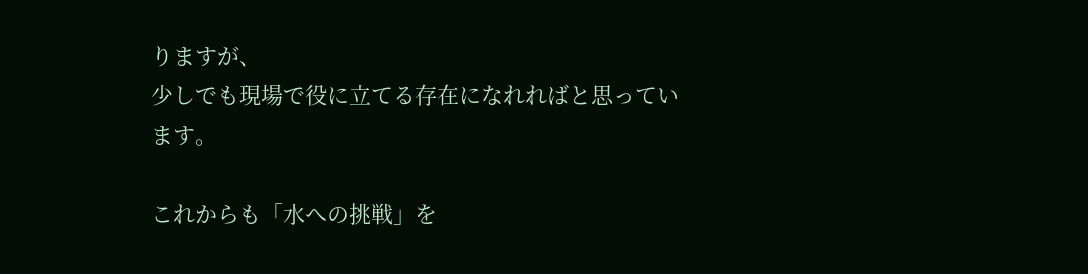りますが、
少しでも現場で役に立てる存在になれればと思っています。

これからも「水への挑戦」を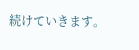続けていきます。